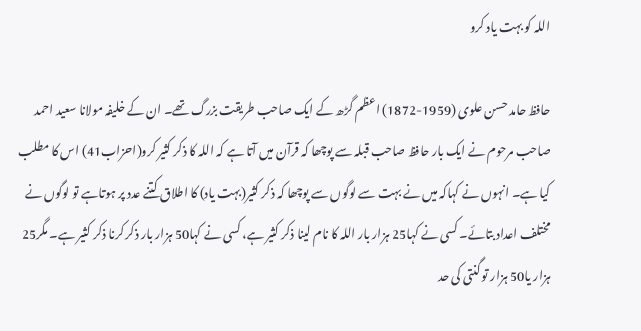اللہ کو بہت یاد کرو

حافظ حامد حسن علوی (1959-1872) اعظم گڑھ کے ایک صاحب طریقت بزرگ تھے۔ ان کے خلیفہ مولانا سعید احمد صاحب مرحوم نے ایک بار حافظ صاحب قبلہ سے پوچھا کہ قرآن میں آتا ہے کہ اللہ کا ذکر کثیر کرو(احزاب41) اس کا مطلب کیا ہے۔ انہوں نے کہاکہ میں نے بہت سے لوگوں سے پوچھا کہ ذکر کثیر(بہت یاد) کا اطلاق کتنے عدد پر ہوتاہے تو لوگوں نے مختلف اعداد بتائے۔ کسی نے کہا25 ہزار بار اللہ کا نام لینا ذکر کثیر ہے، کسی نے کہا50 ہزار بار ذکر کرنا ذکر کثیر ہے۔ مگر25 ہزار یا50 ہزار تو گنتی کی حد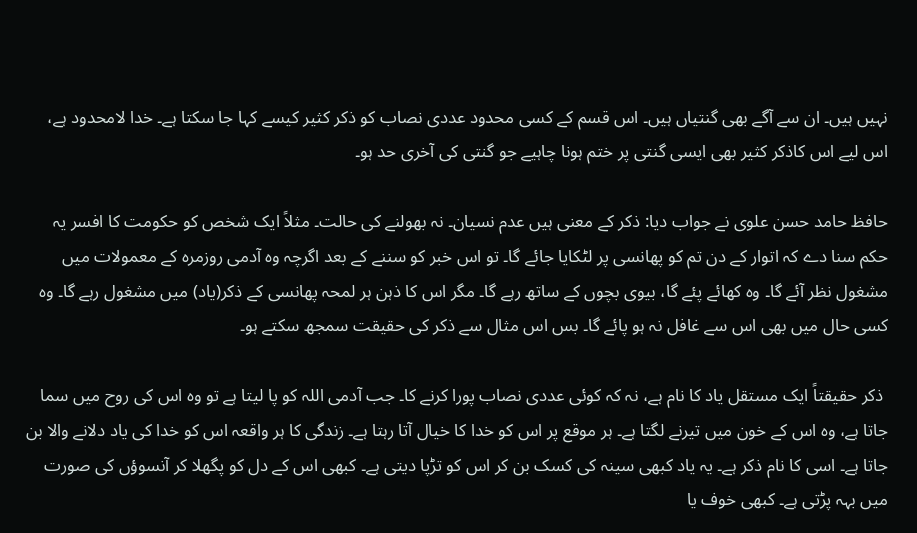نہیں ہیں۔ ان سے آگے بھی گنتیاں ہیں۔ اس قسم کے کسی محدود عددی نصاب کو ذکر کثیر کیسے کہا جا سکتا ہے۔ خدا لامحدود ہے، اس لیے اس کاذکر کثیر بھی ایسی گنتی پر ختم ہونا چاہیے جو گنتی کی آخری حد ہو۔

حافظ حامد حسن علوی نے جواب دیا: ذکر کے معنی ہیں عدم نسیان۔ نہ بھولنے کی حالت۔ مثلاً ایک شخص کو حکومت کا افسر یہ حکم سنا دے کہ اتوار کے دن تم کو پھانسی پر لٹکایا جائے گا۔ تو اس خبر کو سننے کے بعد اگرچہ وہ آدمی روزمرہ کے معمولات میں مشغول نظر آئے گا۔ وہ کھائے پئے گا، بیوی بچوں کے ساتھ رہے گا۔ مگر اس کا ذہن ہر لمحہ پھانسی کے ذکر(یاد) میں مشغول رہے گا۔ وہ کسی حال میں بھی اس سے غافل نہ ہو پائے گا۔ بس اس مثال سے ذکر کی حقیقت سمجھ سکتے ہو۔

 ذکر حقیقتاً ایک مستقل یاد کا نام ہے، نہ کہ کوئی عددی نصاب پورا کرنے کا۔ جب آدمی اللہ کو پا لیتا ہے تو وہ اس کی روح میں سما جاتا ہے، وہ اس کے خون میں تیرنے لگتا ہے۔ ہر موقع پر اس کو خدا کا خیال آتا رہتا ہے۔ زندگی کا ہر واقعہ اس کو خدا کی یاد دلانے والا بن جاتا ہے۔ اسی کا نام ذکر ہے۔ یہ یاد کبھی سینہ کی کسک بن کر اس کو تڑپا دیتی ہے۔ کبھی اس کے دل کو پگھلا کر آنسوؤں کی صورت میں بہہ پڑتی ہے۔ کبھی خوف یا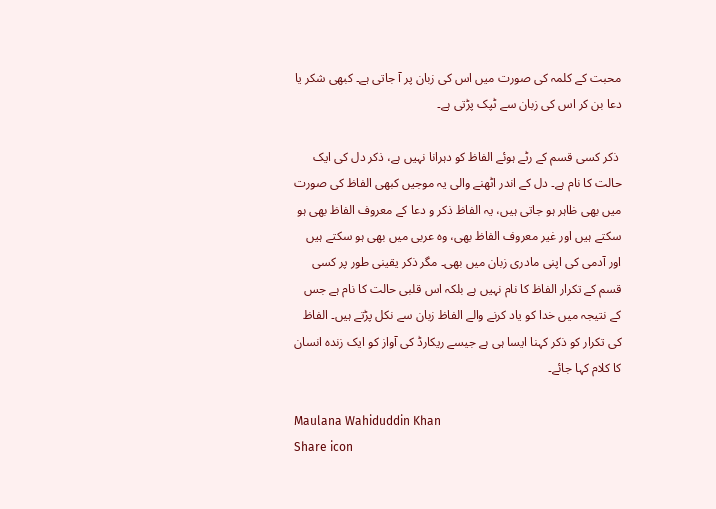محبت کے کلمہ کی صورت میں اس کی زبان پر آ جاتی ہے۔ کبھی شکر یا دعا بن کر اس کی زبان سے ٹپک پڑتی ہے۔

 ذکر کسی قسم کے رٹے ہوئے الفاظ کو دہرانا نہیں ہے، ذکر دل کی ایک حالت کا نام ہے۔ دل کے اندر اٹھنے والی یہ موجیں کبھی الفاظ کی صورت میں بھی ظاہر ہو جاتی ہیں، یہ الفاظ ذکر و دعا کے معروف الفاظ بھی ہو سکتے ہیں اور غیر معروف الفاظ بھی، وہ عربی میں بھی ہو سکتے ہیں اور آدمی کی اپنی مادری زبان میں بھی۔ مگر ذکر یقینی طور پر کسی قسم کے تکرار الفاظ کا نام نہیں ہے بلکہ اس قلبی حالت کا نام ہے جس کے نتیجہ میں خدا کو یاد کرنے والے الفاظ زبان سے نکل پڑتے ہیں۔ الفاظ کی تکرار کو ذکر کہنا ایسا ہی ہے جیسے ریکارڈ کی آواز کو ایک زندہ انسان کا کلام کہا جائے۔

Maulana Wahiduddin Khan
Share icon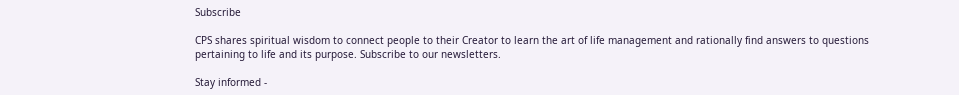Subscribe

CPS shares spiritual wisdom to connect people to their Creator to learn the art of life management and rationally find answers to questions pertaining to life and its purpose. Subscribe to our newsletters.

Stay informed -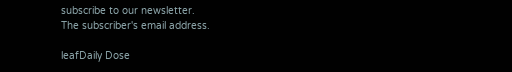subscribe to our newsletter.
The subscriber's email address.

leafDaily Dose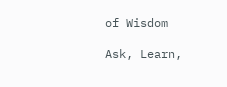of Wisdom

Ask, Learn,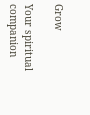Grow

Your spiritual companion